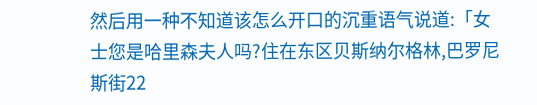然后用一种不知道该怎么开口的沉重语气说道:「女士您是哈里森夫人吗?住在东区贝斯纳尔格林,巴罗尼斯街22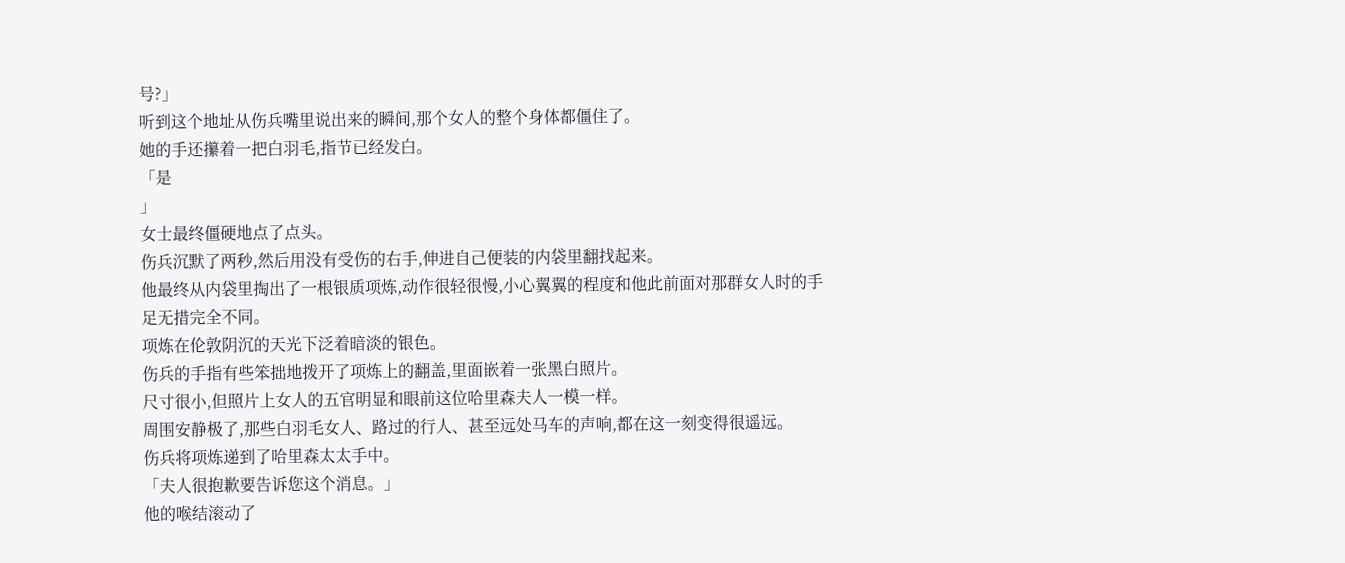号?」
听到这个地址从伤兵嘴里说出来的瞬间,那个女人的整个身体都僵住了。
她的手还攥着一把白羽毛,指节已经发白。
「是
」
女士最终僵硬地点了点头。
伤兵沉默了两秒,然后用没有受伤的右手,伸进自己便装的内袋里翻找起来。
他最终从内袋里掏出了一根银质项炼,动作很轻很慢,小心翼翼的程度和他此前面对那群女人时的手足无措完全不同。
项炼在伦敦阴沉的天光下泛着暗淡的银色。
伤兵的手指有些笨拙地拨开了项炼上的翻盖,里面嵌着一张黑白照片。
尺寸很小,但照片上女人的五官明显和眼前这位哈里森夫人一模一样。
周围安静极了,那些白羽毛女人、路过的行人、甚至远处马车的声响,都在这一刻变得很遥远。
伤兵将项炼递到了哈里森太太手中。
「夫人很抱歉要告诉您这个消息。」
他的喉结滚动了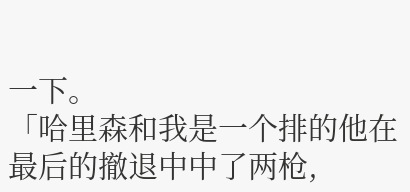一下。
「哈里森和我是一个排的他在最后的撤退中中了两枪,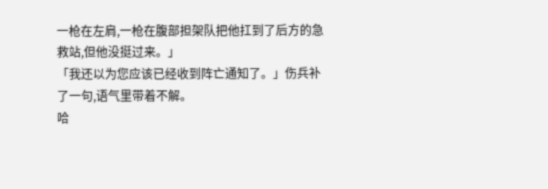一枪在左肩,一枪在腹部担架队把他扛到了后方的急救站,但他没挺过来。」
「我还以为您应该已经收到阵亡通知了。」伤兵补了一句,语气里带着不解。
哈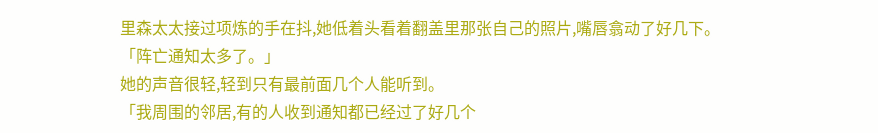里森太太接过项炼的手在抖,她低着头看着翻盖里那张自己的照片,嘴唇翕动了好几下。
「阵亡通知太多了。」
她的声音很轻,轻到只有最前面几个人能听到。
「我周围的邻居,有的人收到通知都已经过了好几个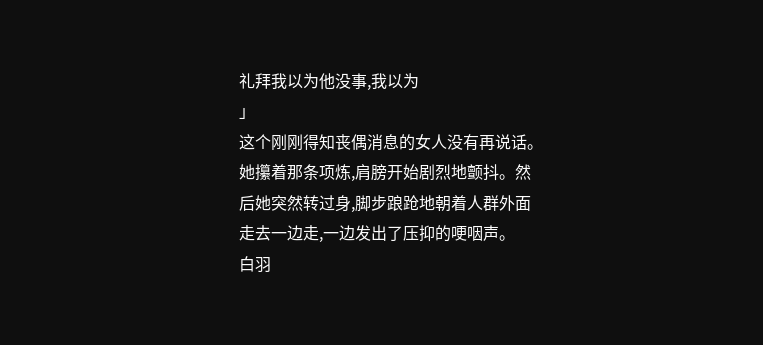礼拜我以为他没事,我以为
」
这个刚刚得知丧偶消息的女人没有再说话。
她攥着那条项炼,肩膀开始剧烈地颤抖。然后她突然转过身,脚步踉跄地朝着人群外面走去一边走,一边发出了压抑的哽咽声。
白羽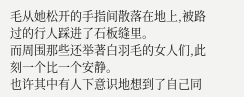毛从她松开的手指间散落在地上,被路过的行人踩进了石板缝里。
而周围那些还举著白羽毛的女人们,此刻一个比一个安静。
也许其中有人下意识地想到了自己同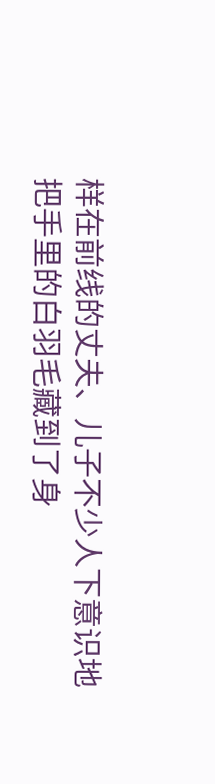样在前线的丈夫、儿子不少人下意识地把手里的白羽毛藏到了身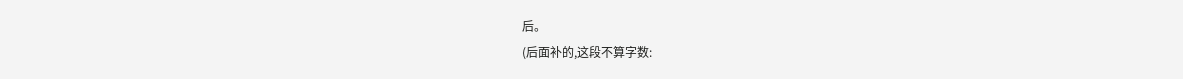后。
(后面补的,这段不算字数: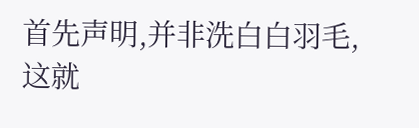首先声明,并非洗白白羽毛,这就